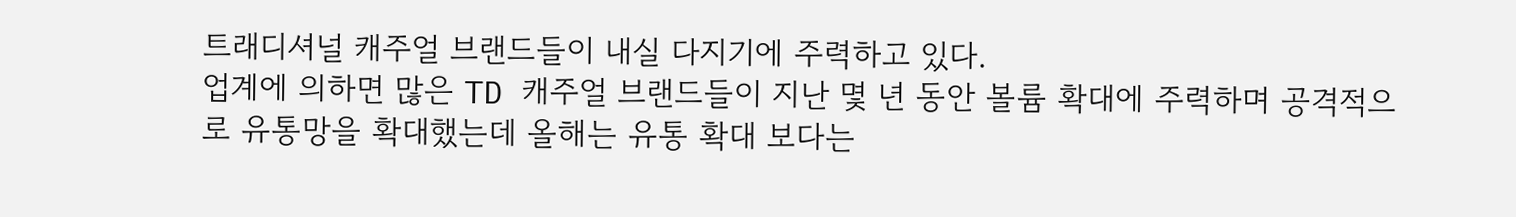트래디셔널 캐주얼 브랜드들이 내실 다지기에 주력하고 있다.
업계에 의하면 많은 TD 캐주얼 브랜드들이 지난 몇 년 동안 볼륨 확대에 주력하며 공격적으로 유통망을 확대했는데 올해는 유통 확대 보다는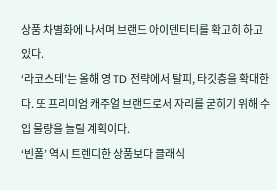상품 차별화에 나서며 브랜드 아이덴티티를 확고히 하고 있다.
‘라코스테’는 올해 영 TD 전략에서 탈피, 타깃층을 확대한다. 또 프리미엄 캐주얼 브랜드로서 자리를 굳히기 위해 수입 물량을 늘릴 계획이다.
‘빈폴’ 역시 트렌디한 상품보다 클래식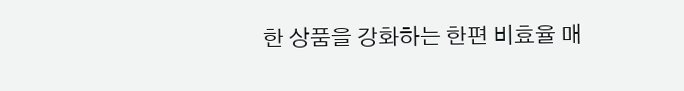한 상품을 강화하는 한편 비효율 매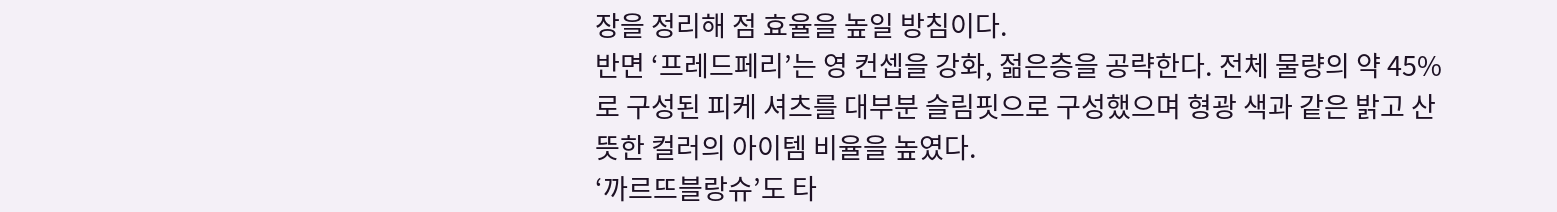장을 정리해 점 효율을 높일 방침이다.
반면 ‘프레드페리’는 영 컨셉을 강화, 젊은층을 공략한다. 전체 물량의 약 45%로 구성된 피케 셔츠를 대부분 슬림핏으로 구성했으며 형광 색과 같은 밝고 산뜻한 컬러의 아이템 비율을 높였다.
‘까르뜨블랑슈’도 타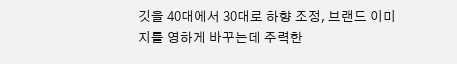깃을 40대에서 30대로 하향 조정, 브랜드 이미지를 영하게 바꾸는데 주력한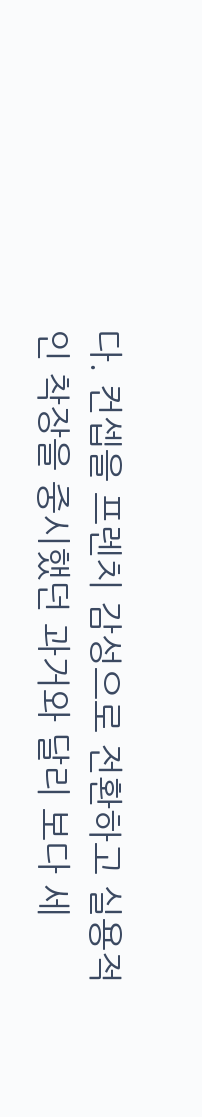다. 컨셉을 프렌치 감성으로 전환하고 실용적인 착장을 중시했던 과거와 달리 보다 세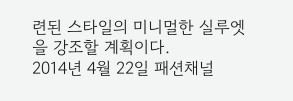련된 스타일의 미니멀한 실루엣을 강조할 계획이다.
2014년 4월 22일 패션채널